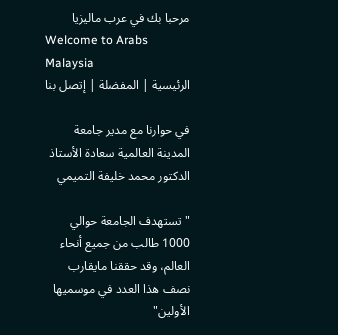مرحبا بك في عرب ماليزيا
Welcome to Arabs Malaysia
الرئيسية | المفضلة | إتصل بنا

في حوارنا مع مدير جامعة المدينة العالمية سعادة الأستاذ الدكتور محمد خليفة التميمي

"تستهدف الجامعة حوالي 1000 طالب من جميع أنحاء العالم، وقد حققنا مايقارب نصف هذا العدد في موسميها الأولين"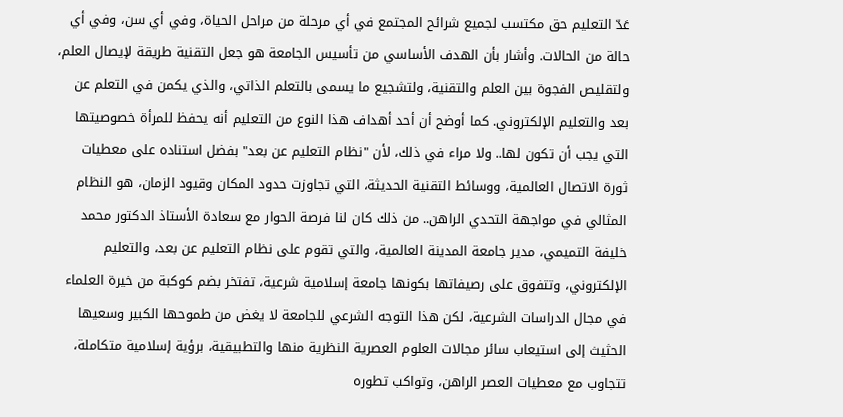عَدّ التعليم حق مكتسب لجميع شرائح المجتمع في أي مرحلة من مراحل الحياة، وفي أي سن، وفي أي حالة من الحالات. وأشار بأن الهدف الأساسي من تأسيس الجامعة هو جعل التقنية طريقة لإيصال العلم، ولتقليص الفجوة بين العلم والتقنية، ولتشجيع ما يسمى بالتعلم الذاتي، والذي يكمن في التعلم عن بعد والتعليم الإلكتروني. كما أوضح أن أحد أهداف هذا النوع من التعليم أنه يحفظ للمرأة خصوصيتها التي يجب أن تكون لها.. ولا مراء في ذلك، لأن "نظام التعليم عن بعد" بفضل استناده على معطيات ثورة الاتصال العالمية، ووسائط التقنية الحديثة، التي تجاوزت حدود المكان وقيود الزمان، هو النظام المثالي في مواجهة التحدي الراهن.. من ذلك كان لنا فرصة الحوار مع سعادة الأستاذ الدكتور محمد خليفة التميمي، مدير جامعة المدينة العالمية، والتي تقوم على نظام التعليم عن بعد، والتعليم الإلكتروني، وتتفوق على رصيفاتها بكونها جامعة إسلامية شرعية، تفتخر بضم كوكبة من خيرة العلماء في مجال الدراسات الشرعية، لكن هذا التوجه الشرعي للجامعة لا يغض من طموحها الكبير وسعيها الحثيث إلى استيعاب سائر مجالات العلوم العصرية النظرية منها والتطبيقية، برؤية إسلامية متكاملة، تتجاوب مع معطيات العصر الراهن، وتواكب تطوره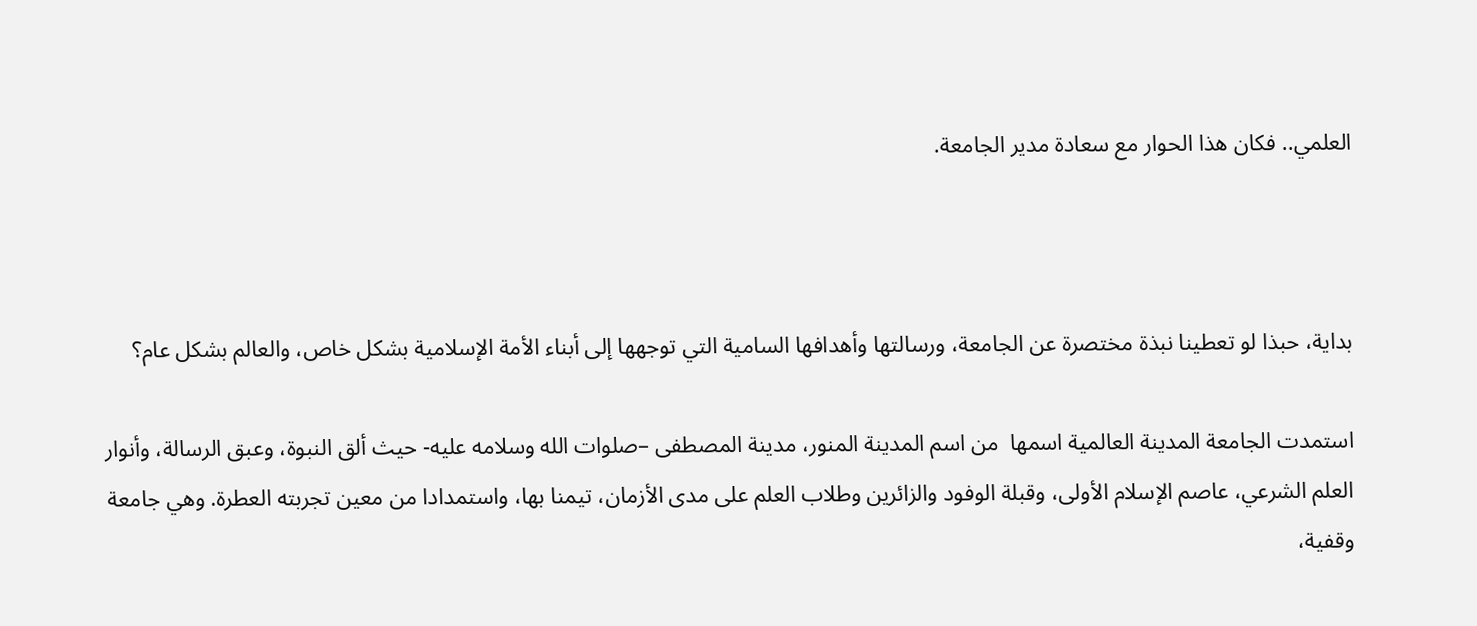العلمي.. فكان هذا الحوار مع سعادة مدير الجامعة.



بداية، حبذا لو تعطينا نبذة مختصرة عن الجامعة، ورسالتها وأهدافها السامية التي توجهها إلى أبناء الأمة الإسلامية بشكل خاص، والعالم بشكل عام؟

استمدت الجامعة المدينة العالمية اسمها  من اسم المدينة المنور، مدينة المصطفى –صلوات الله وسلامه عليه- حيث ألق النبوة، وعبق الرسالة، وأنوار العلم الشرعي، عاصم الإسلام الأولى، وقبلة الوفود والزائرين وطلاب العلم على مدى الأزمان، تيمنا بها، واستمدادا من معين تجربته العطرة. وهي جامعة وقفية،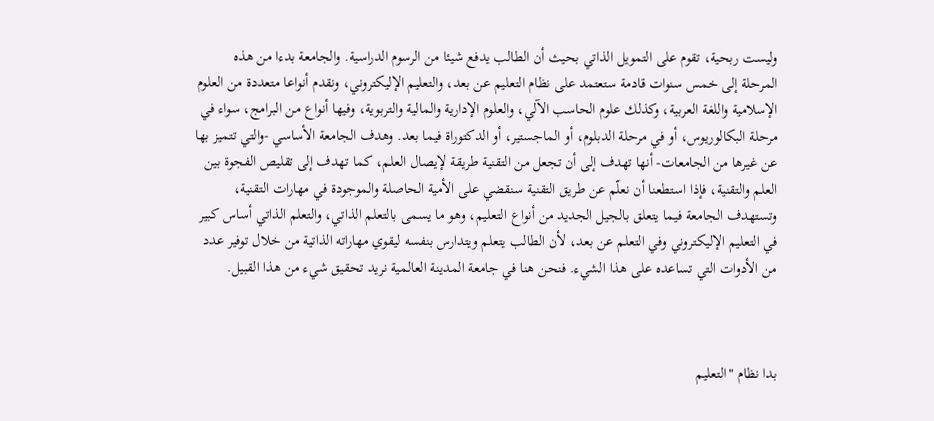وليست ربحية، تقوم على التمويل الذاتي بحيث أن الطالب يدفع شيئا من الرسوم الدراسية. والجامعة بدءا من هذه المرحلة إلى خمس سنوات قادمة ستعتمد على نظام التعليم عن بعد، والتعليم الإليكتروني، ونقدم أنواعا متعددة من العلوم الإسلامية واللغة العربية، وكذلك علوم الحاسب الآلي، والعلوم الإدارية والمالية والتربوية، وفيها أنواع من البرامج، سواء في مرحلة البكالوريوس، أو في مرحلة الدبلوم، أو الماجستير، أو الدكتوراة فيما بعد. وهدف الجامعة الأساسي -والتي تتميز بها عن غيرها من الجامعات- أنها تهدف إلى أن تجعل من التقنية طريقة لإيصال العلم، كما تهدف إلى تقليص الفجوة بين العلم والتقنية، فإذا استطعنا أن نعلّم عن طريق التقنية سنقضي على الأمية الحاصلة والموجودة في مهارات التقنية، وتستهدف الجامعة فيما يتعلق بالجيل الجديد من أنواع التعليم، وهو ما يسمى بالتعلم الذاتي، والتعلم الذاتي أساس كبير في التعليم الإليكتروني وفي التعلم عن بعد، لأن الطالب يتعلم ويتدارس بنفسه ليقوي مهاراته الذاتية من خلال توفير عدد من الأدوات التي تساعده على هذا الشيء. فنحن هنا في جامعة المدينة العالمية نريد تحقيق شيء من هذا القبيل.



بدا نظام "التعليم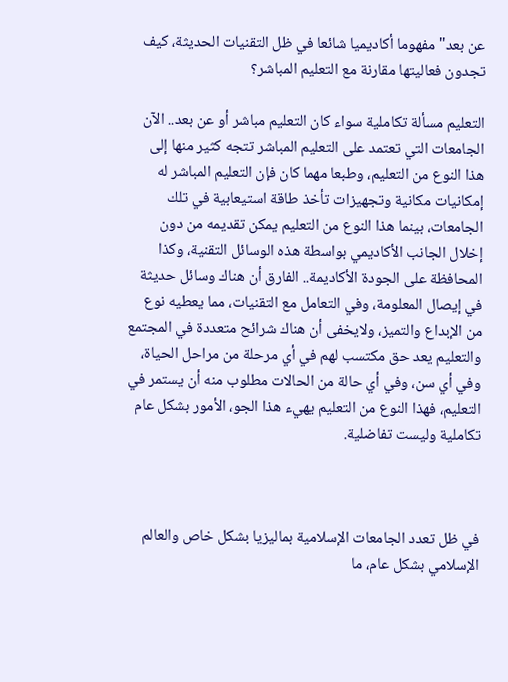عن بعد" مفهوما أكاديميا شائعا في ظل التقنيات الحديثة، كيف تجدون فعاليتها مقارنة مع التعليم المباشر؟

التعليم مسألة تكاملية سواء كان التعليم مباشر أو عن بعد.. الآن الجامعات التي تعتمد على التعليم المباشر تتجه كثير منها إلى هذا النوع من التعليم، وطبعا مهما كان فإن التعليم المباشر له إمكانيات مكانية وتجهيزات تأخذ طاقة استيعابية في تلك الجامعات، بينما هذا النوع من التعليم يمكن تقديمه من دون إخلال الجانب الأكاديمي بواسطة هذه الوسائل التقنية، وكذا المحافظة على الجودة الأكاديمة.. الفارق أن هناك وسائل حديثة في إيصال المعلومة، وفي التعامل مع التقنيات، مما يعطيه نوع من الإبداع والتميز، ولايخفى أن هناك شرائح متعددة في المجتمع والتعليم يعد حق مكتسب لهم في أي مرحلة من مراحل الحياة، وفي أي سن، وفي أي حالة من الحالات مطلوب منه أن يستمر في التعليم، فهذا النوع من التعليم يهيء هذا الجو، الأمور بشكل عام تكاملية وليست تفاضلية.



في ظل تعدد الجامعات الإسلامية بماليزيا بشكل خاص والعالم الإسلامي بشكل عام، ما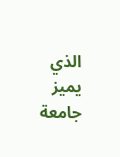الذي يميز جامعة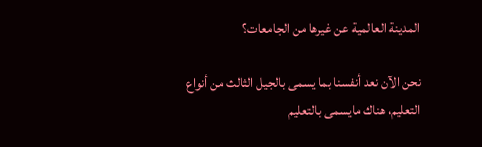المدينة العالمية عن غيرها من الجامعات؟

نحن الآن نعد أنفسنا بما يسمى بالجيل الثالث من أنواع التعليم، هناك مايسمى بالتعليم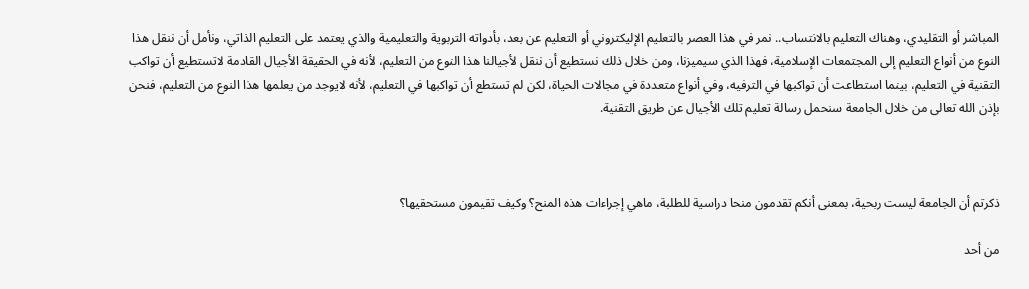المباشر أو التقليدي، وهناك التعليم بالانتساب.. نمر في هذا العصر بالتعليم الإليكتروني أو التعليم عن بعد، بأدواته التربوية والتعليمية والذي يعتمد على التعليم الذاتي، ونأمل أن ننقل هذا النوع من أنواع التعليم إلى المجتمعات الإسلامية، فهذا الذي سيميزنا، ومن خلال ذلك نستطيع أن ننقل لأجيالنا هذا النوع من التعليم، لأنه في الحقيقة الأجيال القادمة لاتستطيع أن تواكب التقنية في التعليم، بينما استطاعت أن تواكبها في الترفيه، وفي أنواع متعددة في مجالات الحياة، لكن لم تستطع أن تواكبها في التعليم، لأنه لايوجد من يعلمها هذا النوع من التعليم، فنحن بإذن الله تعالى من خلال الجامعة سنحمل رسالة تعليم تلك الأجيال عن طريق التقنية.



ذكرتم أن الجامعة ليست ربحية، بمعنى أنكم تقدمون منحا دراسية للطلبة، ماهي إجراءات هذه المنح؟ وكيف تقيمون مستحقيها؟

من أحد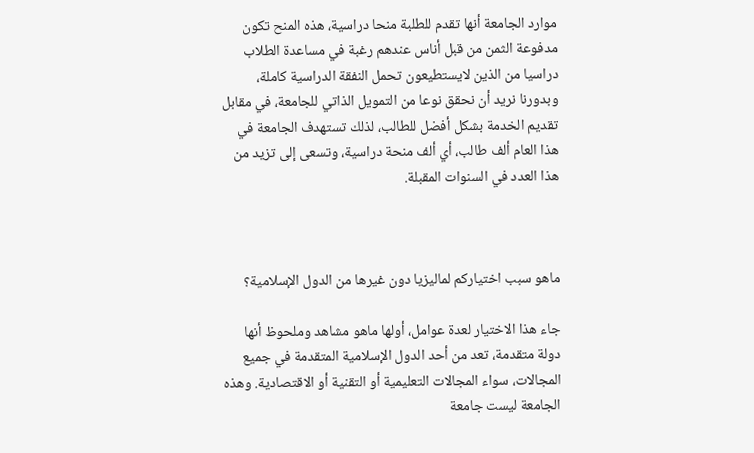موارد الجامعة أنها تقدم للطلبة منحا دراسية، هذه المنح تكون مدفوعة الثمن من قبل أناس عندهم رغبة في مساعدة الطلاب دراسيا من الذين لايستطيعون تحمل النفقة الدراسية كاملة، وبدورنا نريد أن نحقق نوعا من التمويل الذاتي للجامعة، في مقابل تقديم الخدمة بشكل أفضل للطالب، لذلك تستهدف الجامعة في هذا العام ألف طالب، أي ألف منحة دراسية، وتسعى إلى تزيد من هذا العدد في السنوات المقبلة.



ماهو سبب اختياركم لماليزيا دون غيرها من الدول الإسلامية؟

جاء هذا الاختيار لعدة عوامل، أولها ماهو مشاهد وملحوظ أنها دولة متقدمة، تعد من أحد الدول الإسلامية المتقدمة في جميع المجالات، سواء المجالات التعليمية أو التقنية أو الاقتصادية. وهذه الجامعة ليست جامعة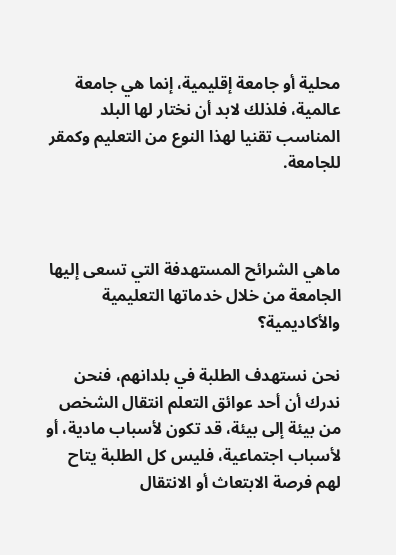محلية أو جامعة إقليمية، إنما هي جامعة عالمية، فلذلك لابد أن نختار لها البلد المناسب تقنيا لهذا النوع من التعليم وكمقر للجامعة.



ماهي الشرائح المستهدفة التي تسعى إليها الجامعة من خلال خدماتها التعليمية والأكاديمية؟

نحن نستهدف الطلبة في بلدانهم، فنحن ندرك أن أحد عوائق التعلم انتقال الشخص من بيئة إلى بيئة، قد تكون لأسباب مادية، أو لأسباب اجتماعية، فليس كل الطلبة يتاح لهم فرصة الابتعاث أو الانتقال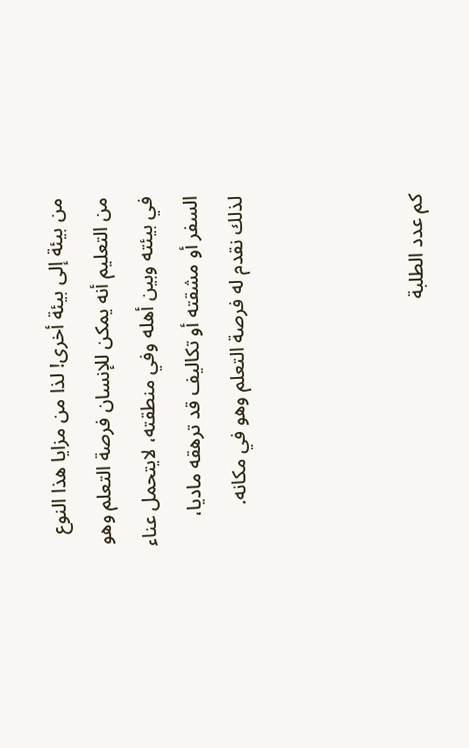من بيئة إلى بيئة أخرى! لذا من مزايا هذا النوع من التعليم أنه يمكن للإنسان فرصة التعلم وهو في بيئته وبين أهله وفي منطقته، لايتحمل عناء السفر أو مشقته أو تكاليف قد ترهقه ماديا، لذلك نقدم له فرصة التعلم وهو في مكانه.



كم عدد الطلبة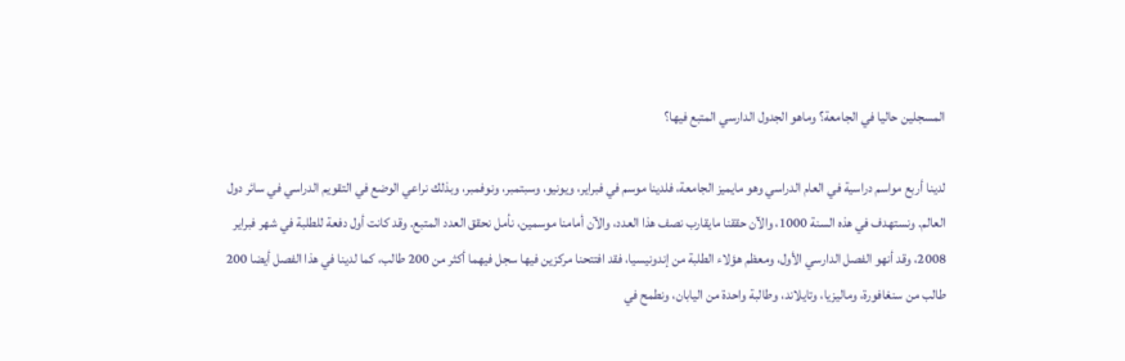المسجلين حاليا في الجامعة؟ وماهو الجدول الدارسي المتبع فيها؟

لدينا أربع مواسم دراسية في العام الدراسي وهو مايميز الجامعة، فلدينا موسم في فبراير، ويونيو، وسبتمبر، ونوفمبر، وبذلك نراعي الوضع في التقويم الدراسي في سائر دول العالم. ونستهدف في هذه السنة 1000، والآن حققنا مايقارب نصف هذا العدد، والآن أمامنا موسمين، نأمل نحقق العدد المتبع. وقد كانت أول دفعة للطلبة في شهر فبراير 2008، وقد أنهو الفصل الدارسي الأول، ومعظم هؤلاء الطلبة من إندونيسيا، فقد افتتحنا مركزين فيها سجل فيهما أكثر من 200 طالب، كما لدينا في هذا الفصل أيضا 200 طالب من سنغافورة، وماليزيا، وتايلاند، وطالبة واحدة من اليابان، ونطمح في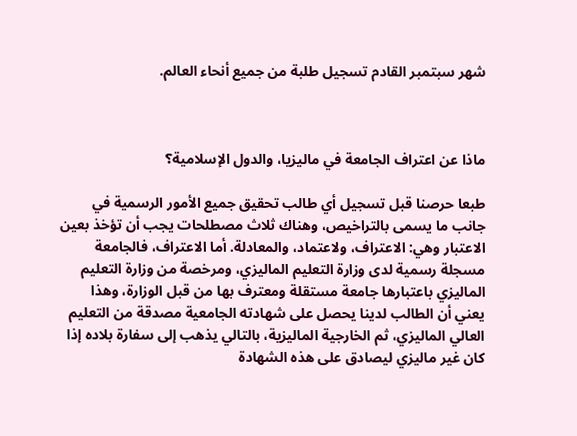شهر سبتمبر القادم تسجيل طلبة من جميع أنحاء العالم.



ماذا عن اعتراف الجامعة في ماليزيا، والدول الإسلامية؟

طبعا حرصنا قبل تسجيل أي طالب تحقيق جميع الأمور الرسمية في جانب ما يسمى بالتراخيص، وهناك ثلاث مصطلحات يجب أن تؤخذ بعين الاعتبار وهي: الاعتراف، ولاعتماد، والمعادلة. أما الاعتراف، فالجامعة مسجلة رسمية لدى وزارة التعليم الماليزي، ومرخصة من وزارة التعليم الماليزي باعتبارها جامعة مستقلة ومعترف بها من قبل الوزارة، وهذا يعني أن الطالب لدينا يحصل على شهادته الجامعية مصدقة من التعليم العالي الماليزي، ثم الخارجية الماليزية، بالتالي يذهب إلى سفارة بلاده إذا كان غير ماليزي ليصادق على هذه الشهادة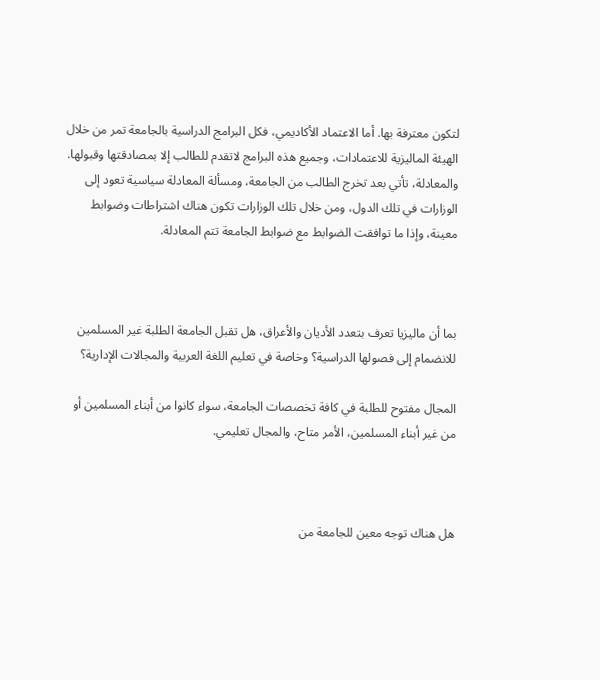لتكون معترفة بها. أما الاعتماد الأكاديمي، فكل البرامج الدراسية بالجامعة تمر من خلال الهيئة الماليزية للاعتمادات، وجميع هذه البرامج لاتقدم للطالب إلا بمصادقتها وقبولها. والمعادلة، تأتي بعد تخرج الطالب من الجامعة، ومسألة المعادلة سياسية تعود إلى الوزارات في تلك الدول، ومن خلال تلك الوزارات تكون هناك اشتراطات وضوابط معينة، وإذا ما توافقت الضوابط مع ضوابط الجامعة تتم المعادلة.



بما أن ماليزيا تعرف بتعدد الأديان والأعراق، هل تقبل الجامعة الطلبة غير المسلمين للانضمام إلى فصولها الدراسية؟ وخاصة في تعليم اللغة العربية والمجالات الإدارية؟

المجال مفتوح للطلبة في كافة تخصصات الجامعة، سواء كانوا من أبناء المسلمين أو من غير أبناء المسلمين، الأمر متاح، والمجال تعليمي.



هل هناك توجه معين للجامعة من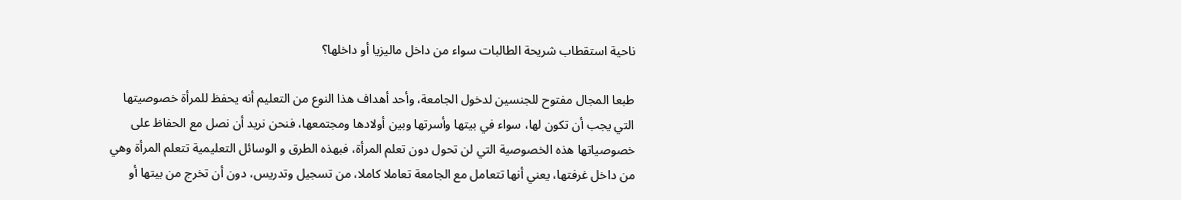ناحية استقطاب شريحة الطالبات سواء من داخل ماليزيا أو داخلها؟

طبعا المجال مفتوح للجنسين لدخول الجامعة، وأحد أهداف هذا النوع من التعليم أنه يحفظ للمرأة خصوصيتها التي يجب أن تكون لها، سواء في بيتها وأسرتها وبين أولادها ومجتمعها، فنحن نريد أن نصل مع الحفاظ على خصوصياتها هذه الخصوصية التي لن تحول دون تعلم المرأة، فبهذه الطرق و الوسائل التعليمية تتعلم المرأة وهي من داخل غرفتها، يعني أنها تتعامل مع الجامعة تعاملا كاملا، من تسجيل وتدريس، دون أن تخرج من بيتها أو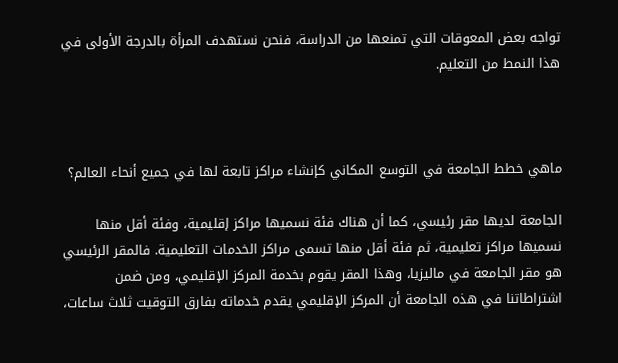تواجه بعض المعوقات التي تمنعها من الدراسة، فنحن نستهدف المرأة بالدرجة الأولى في هذا النمط من التعليم.



ماهي خطط الجامعة في التوسع المكاني كإنشاء مراكز تابعة لها في جميع أنحاء العالم؟

الجامعة لديها مقر رئيسي، كما أن هناك فئة نسميها مراكز إقليمية، وفئة أقل منها نسميها مراكز تعليمية، ثم فئة أقل منها تسمى مراكز الخدمات التعليمية. فالمقر الرئيسي هو مقر الجامعة في ماليزيا، وهذا المقر يقوم بخدمة المركز الإقليمي، ومن ضمن اشتراطاتنا في هذه الجامعة أن المركز الإقليمي يقدم خدماته بفارق التوقيت ثلاث ساعات،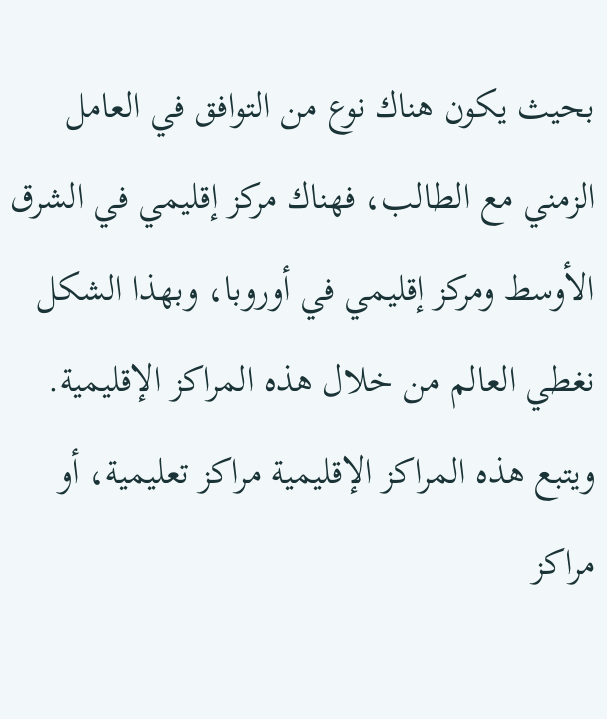بحيث يكون هناك نوع من التوافق في العامل الزمني مع الطالب، فهناك مركز إقليمي في الشرق الأوسط ومركز إقليمي في أوروبا، وبهذا الشكل نغطي العالم من خلال هذه المراكز الإقليمية. ويتبع هذه المراكز الإقليمية مراكز تعليمية، أو مراكز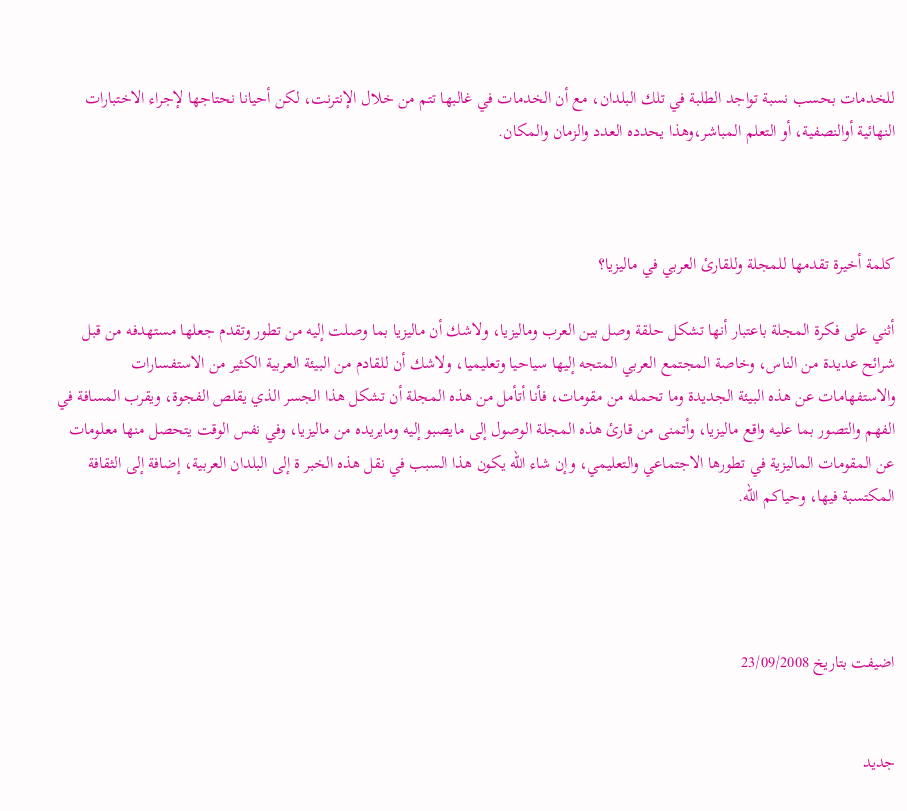للخدمات بحسب نسبة تواجد الطلبة في تلك البلدان، مع أن الخدمات في غالبها تتم من خلال الإنترنت، لكن أحيانا نحتاجها لإجراء الاختبارات النهائية أوالنصفية، أو التعلم المباشر،وهذا يحدده العدد والزمان والمكان.



كلمة أخيرة تقدمها للمجلة وللقارئ العربي في ماليزيا؟

أثني على فكرة المجلة باعتبار أنها تشكل حلقة وصل بين العرب وماليزيا، ولاشك أن ماليزيا بما وصلت إليه من تطور وتقدم جعلها مستهدفه من قبل شرائح عديدة من الناس، وخاصة المجتمع العربي المتجه إليها سياحيا وتعليميا، ولاشك أن للقادم من البيئة العربية الكثير من الاستفسارات والاستفهامات عن هذه البيئة الجديدة وما تحمله من مقومات، فأنا أتأمل من هذه المجلة أن تشكل هذا الجسر الذي يقلص الفجوة، ويقرب المسافة في الفهم والتصور بما عليه واقع ماليزيا، وأتمنى من قارئ هذه المجلة الوصول إلى مايصبو إليه ومايريده من ماليزيا، وفي نفس الوقت يتحصل منها معلومات عن المقومات الماليزية في تطورها الاجتماعي والتعليمي، وإن شاء الله يكون هذا السبب في نقل هذه الخبر ة إلى البلدان العربية، إضافة إلى الثقافة المكتسبة فيها، وحياكم الله.




اضيفت بتاريخ 23/09/2008


جديد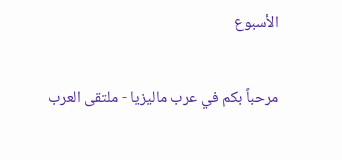الأسبوع

مرحباً بكم في عرب ماليزيا - ملتقى العرب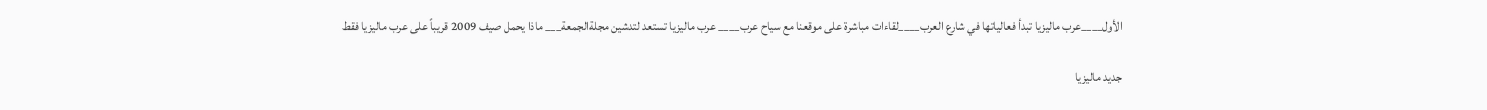الأول____عرب ماليزيا تبدأ فعالياتها في شارع العرب____لقاءات مباشرة على موقعنا مع سياح عرب____ عرب ماليزيا تستعد لتدشين مجلةالجمعة___ ماذا يحمل صيف 2009 قريباً على عرب ماليزيا فقط

جديد ماليزيا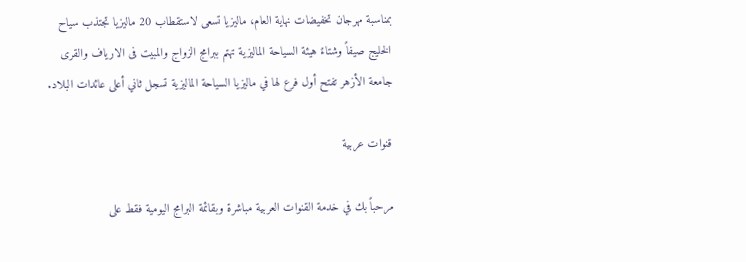بمناسبة مهرجان تخفيضات نهاية العام، ماليزيا تسعى لاستقطاب 20 ماليزيا تجتذب سياح الخليج صيفاً وشتاءً هيئة السياحة الماليزية تهتم ببرامج الزواج والمبيت فى الارياف والقرى جامعة الأزهر تفتح أول فرع لها في ماليزيا السياحة الماليزية تسجل ثاني أعلى عائدات البلاد.

قنوات عربية

مرحباً بك في خدمة القنوات العربية مباشرة وبقائمة البرامج اليومية فقط على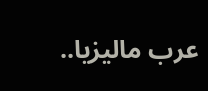عرب ماليزيا..